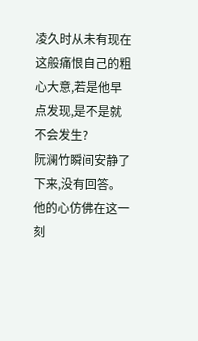凌久时从未有现在这般痛恨自己的粗心大意,若是他早点发现,是不是就不会发生?
阮澜竹瞬间安静了下来,没有回答。
他的心仿佛在这一刻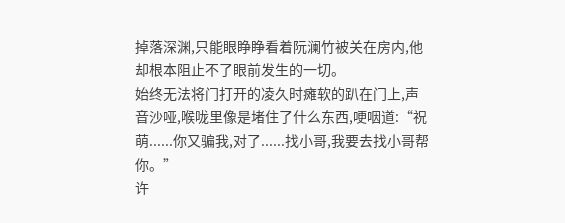掉落深渊,只能眼睁睁看着阮澜竹被关在房内,他却根本阻止不了眼前发生的一切。
始终无法将门打开的凌久时瘫软的趴在门上,声音沙哑,喉咙里像是堵住了什么东西,哽咽道:“祝萌......你又骗我,对了......找小哥,我要去找小哥帮你。”
许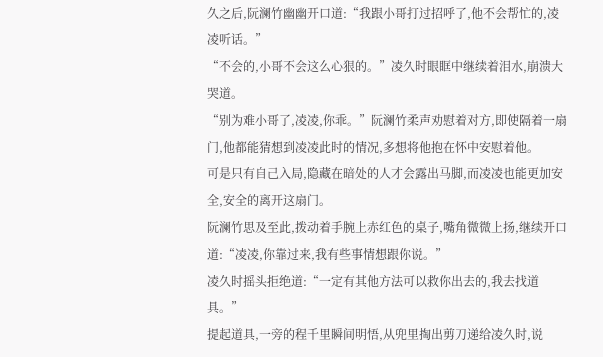久之后,阮澜竹幽幽开口道:“我跟小哥打过招呼了,他不会帮忙的,凌凌听话。”
“不会的,小哥不会这么心狠的。”凌久时眼眶中继续着泪水,崩溃大哭道。
“别为难小哥了,凌凌,你乖。”阮澜竹柔声劝慰着对方,即使隔着一扇门,他都能猜想到凌凌此时的情况,多想将他抱在怀中安慰着他。
可是只有自己入局,隐藏在暗处的人才会露出马脚,而凌凌也能更加安全,安全的离开这扇门。
阮澜竹思及至此,拨动着手腕上赤红色的桌子,嘴角微微上扬,继续开口道:“凌凌,你靠过来,我有些事情想跟你说。”
凌久时摇头拒绝道:“一定有其他方法可以救你出去的,我去找道具。”
提起道具,一旁的程千里瞬间明悟,从兜里掏出剪刀递给凌久时,说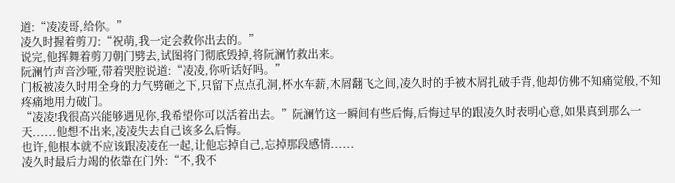道:“凌凌哥,给你。”
凌久时握着剪刀:“祝萌,我一定会救你出去的。”
说完,他挥舞着剪刀朝门劈去,试图将门彻底毁掉,将阮澜竹救出来。
阮澜竹声音沙哑,带着哭腔说道:“凌凌,你听话好吗。”
门板被凌久时用全身的力气劈砸之下,只留下点点孔洞,杯水车薪,木屑翻飞之间,凌久时的手被木屑扎破手背,他却仿佛不知痛觉般,不知疼痛地用力破门。
“凌凌!我很高兴能够遇见你,我希望你可以活着出去。”阮澜竹这一瞬间有些后悔,后悔过早的跟凌久时表明心意,如果真到那么一天......他想不出来,凌凌失去自己该多么后悔。
也许,他根本就不应该跟凌凌在一起,让他忘掉自己,忘掉那段感情......
凌久时最后力竭的依靠在门外:“不,我不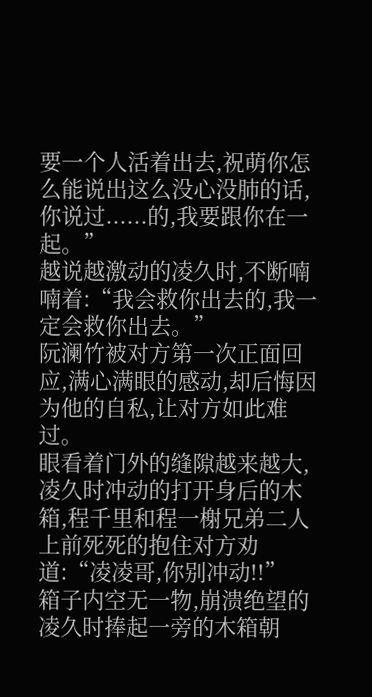要一个人活着出去,祝萌你怎么能说出这么没心没肺的话,你说过......的,我要跟你在一起。”
越说越激动的凌久时,不断喃喃着:“我会救你出去的,我一定会救你出去。”
阮澜竹被对方第一次正面回应,满心满眼的感动,却后悔因为他的自私,让对方如此难过。
眼看着门外的缝隙越来越大,凌久时冲动的打开身后的木箱,程千里和程一榭兄弟二人上前死死的抱住对方劝道:“凌凌哥,你别冲动!!”
箱子内空无一物,崩溃绝望的凌久时捧起一旁的木箱朝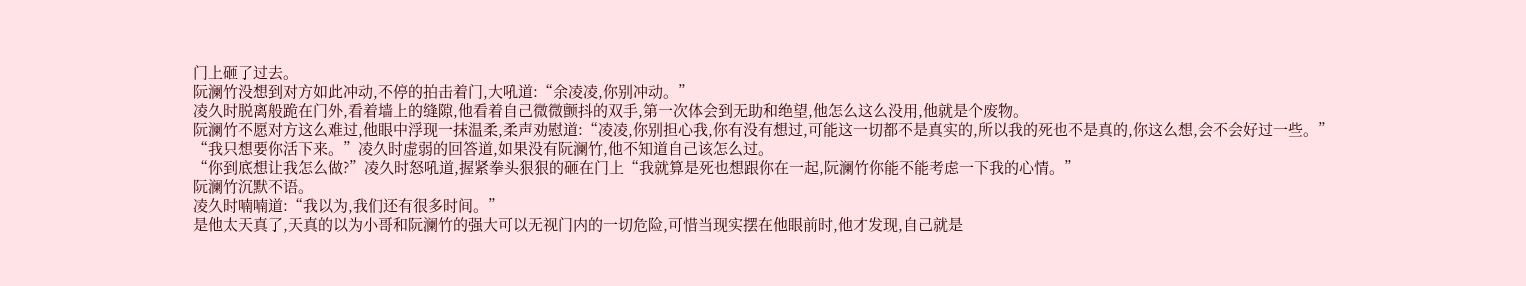门上砸了过去。
阮澜竹没想到对方如此冲动,不停的拍击着门,大吼道:“余凌凌,你别冲动。”
凌久时脱离般跪在门外,看着墙上的缝隙,他看着自己微微颤抖的双手,第一次体会到无助和绝望,他怎么这么没用,他就是个废物。
阮澜竹不愿对方这么难过,他眼中浮现一抹温柔,柔声劝慰道:“凌凌,你别担心我,你有没有想过,可能这一切都不是真实的,所以我的死也不是真的,你这么想,会不会好过一些。”
“我只想要你活下来。”凌久时虚弱的回答道,如果没有阮澜竹,他不知道自己该怎么过。
“你到底想让我怎么做?”凌久时怒吼道,握紧拳头狠狠的砸在门上“我就算是死也想跟你在一起,阮澜竹你能不能考虑一下我的心情。”
阮澜竹沉默不语。
凌久时喃喃道:“我以为,我们还有很多时间。”
是他太天真了,天真的以为小哥和阮澜竹的强大可以无视门内的一切危险,可惜当现实摆在他眼前时,他才发现,自己就是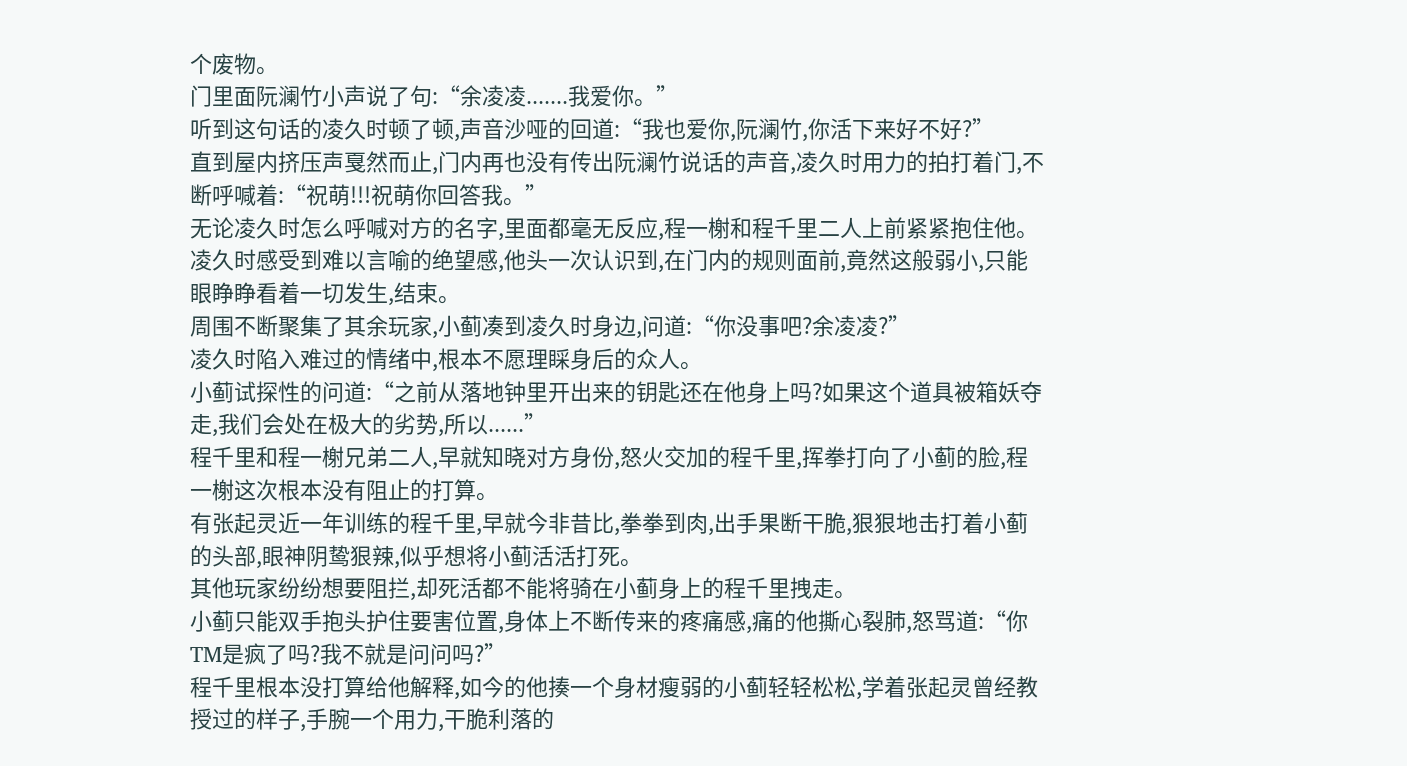个废物。
门里面阮澜竹小声说了句:“余凌凌.......我爱你。”
听到这句话的凌久时顿了顿,声音沙哑的回道:“我也爱你,阮澜竹,你活下来好不好?”
直到屋内挤压声戛然而止,门内再也没有传出阮澜竹说话的声音,凌久时用力的拍打着门,不断呼喊着:“祝萌!!!祝萌你回答我。”
无论凌久时怎么呼喊对方的名字,里面都毫无反应,程一榭和程千里二人上前紧紧抱住他。
凌久时感受到难以言喻的绝望感,他头一次认识到,在门内的规则面前,竟然这般弱小,只能眼睁睁看着一切发生,结束。
周围不断聚集了其余玩家,小蓟凑到凌久时身边,问道:“你没事吧?余凌凌?”
凌久时陷入难过的情绪中,根本不愿理睬身后的众人。
小蓟试探性的问道:“之前从落地钟里开出来的钥匙还在他身上吗?如果这个道具被箱妖夺走,我们会处在极大的劣势,所以......”
程千里和程一榭兄弟二人,早就知晓对方身份,怒火交加的程千里,挥拳打向了小蓟的脸,程一榭这次根本没有阻止的打算。
有张起灵近一年训练的程千里,早就今非昔比,拳拳到肉,出手果断干脆,狠狠地击打着小蓟的头部,眼神阴鸷狠辣,似乎想将小蓟活活打死。
其他玩家纷纷想要阻拦,却死活都不能将骑在小蓟身上的程千里拽走。
小蓟只能双手抱头护住要害位置,身体上不断传来的疼痛感,痛的他撕心裂肺,怒骂道:“你TM是疯了吗?我不就是问问吗?”
程千里根本没打算给他解释,如今的他揍一个身材瘦弱的小蓟轻轻松松,学着张起灵曾经教授过的样子,手腕一个用力,干脆利落的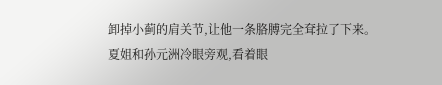卸掉小蓟的肩关节,让他一条胳膊完全耷拉了下来。
夏姐和孙元洲冷眼旁观,看着眼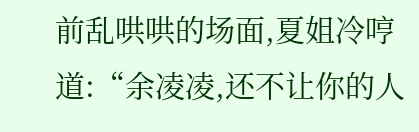前乱哄哄的场面,夏姐冷哼道:“余凌凌,还不让你的人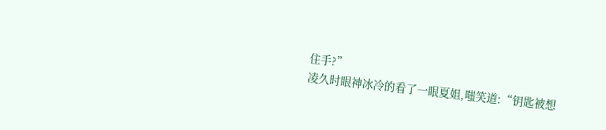住手?”
凌久时眼神冰冷的看了一眼夏姐,嗤笑道:“钥匙被想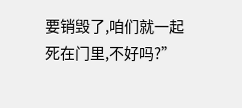要销毁了,咱们就一起死在门里,不好吗?”